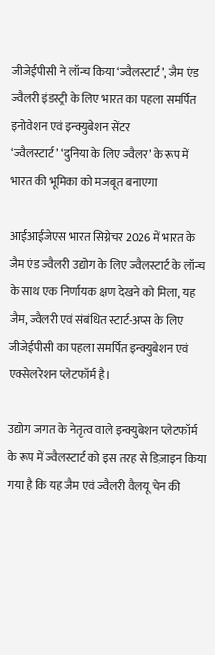जीजेईपीसी ने लॉन्च किया ‘ज्वैलस्टार्ट’, जैम एंड ज्वैलरी इंडस्ट्री के लिए भारत का पहला समर्पित इनोवेशन एवं इन्क्युबेशन सेंटर
‘ज्वैलस्टार्ट’ ‘दुनिया के लिए ज्वैलर’ के रूप में भारत की भूमिका को मजबूत बनाएगा

आईआईजेएस भारत सिग्नेचर 2026 में भारत के जैम एंड ज्वैलरी उद्योग के लिए ज्वैलस्टार्ट के लॉन्च के साथ एक निर्णायक क्षण देखने को मिला, यह जैम, ज्वैलरी एवं संबंधित स्टार्ट-अप्स के लिए जीजेईपीसी का पहला समर्पित इन्क्युबेशन एवं एक्सेलरेशन प्लेटफॉर्म है।

उद्योग जगत के नेतृत्व वाले इन्क्युबेशन प्लेटफॉर्म के रूप में ज्वैलस्टार्ट को इस तरह से डिज़ाइन किया गया है कि यह जैम एवं ज्वैलरी वैलयू चेन की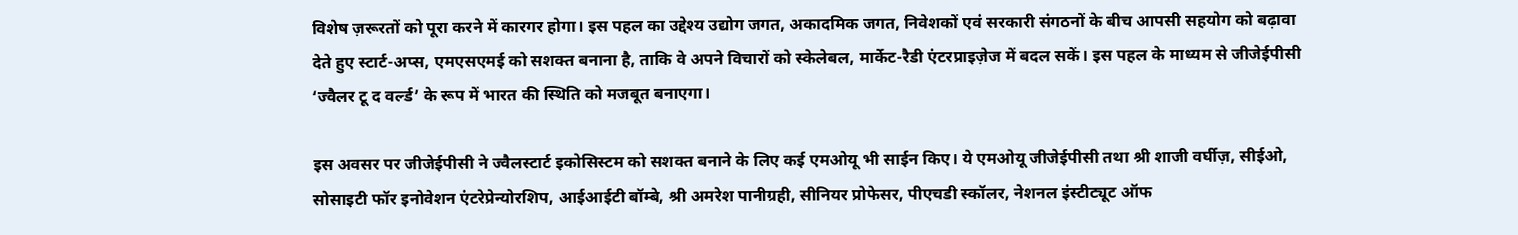विशेष ज़रूरतों को पूरा करने में कारगर होगा। इस पहल का उद्देश्य उद्योग जगत, अकादमिक जगत, निवेशकों एवं सरकारी संगठनों के बीच आपसी सहयोग को बढ़ावा देते हुए स्टार्ट-अप्स, एमएसएमई को सशक्त बनाना है, ताकि वे अपने विचारों को स्केलेबल, मार्केट-रैडी एंटरप्राइज़ेज में बदल सकें। इस पहल के माध्यम से जीजेईपीसी ‘ज्वैलर टू द वर्ल्ड’ के रूप में भारत की स्थिति को मजबूत बनाएगा।

इस अवसर पर जीजेईपीसी ने ज्वैलस्टार्ट इकोसिस्टम को सशक्त बनाने के लिए कई एमओयू भी साईन किए। ये एमओयू जीजेईपीसी तथा श्री शाजी वर्घीज़, सीईओ, सोसाइटी फॉर इनोवेशन एंटरेप्रेन्योरशिप, आईआईटी बॉम्बे, श्री अमरेश पानीग्रही, सीनियर प्रोफेसर, पीएचडी स्कॉलर, नेशनल इंस्टीट्यूट ऑफ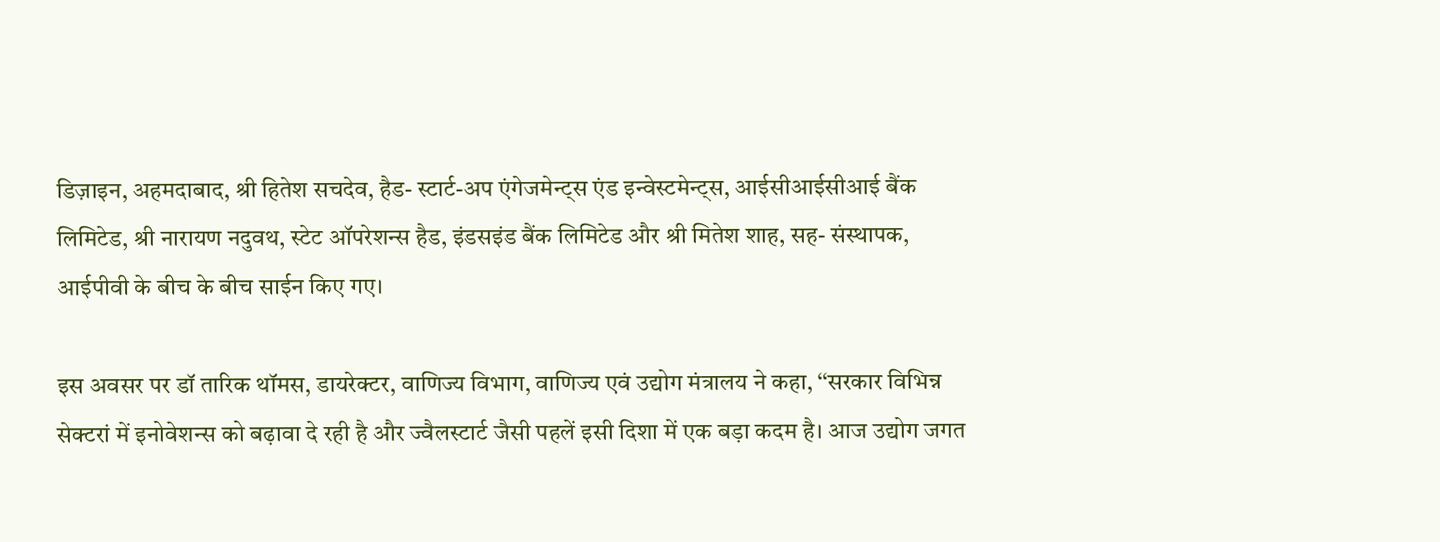डिज़ाइन, अहमदाबाद, श्री हितेश सचदेव, हैड- स्टार्ट-अप एंगेजमेन्ट्स एंड इन्वेस्टमेन्ट्स, आईसीआईसीआई बैंक लिमिटेड, श्री नारायण नदुवथ, स्टेट ऑपरेशन्स हैड, इंडसइंड बैंक लिमिटेड और श्री मितेश शाह, सह- संस्थापक, आईपीवी के बीच के बीच साईन किए गए।

इस अवसर पर डॉ तारिक थॉमस, डायरेक्टर, वाणिज्य विभाग, वाणिज्य एवं उद्योग मंत्रालय ने कहा, ‘‘सरकार विभिन्न सेक्टरां में इनोवेशन्स को बढ़ावा दे रही है और ज्वैलस्टार्ट जैसी पहलें इसी दिशा में एक बड़ा कदम है। आज उद्योग जगत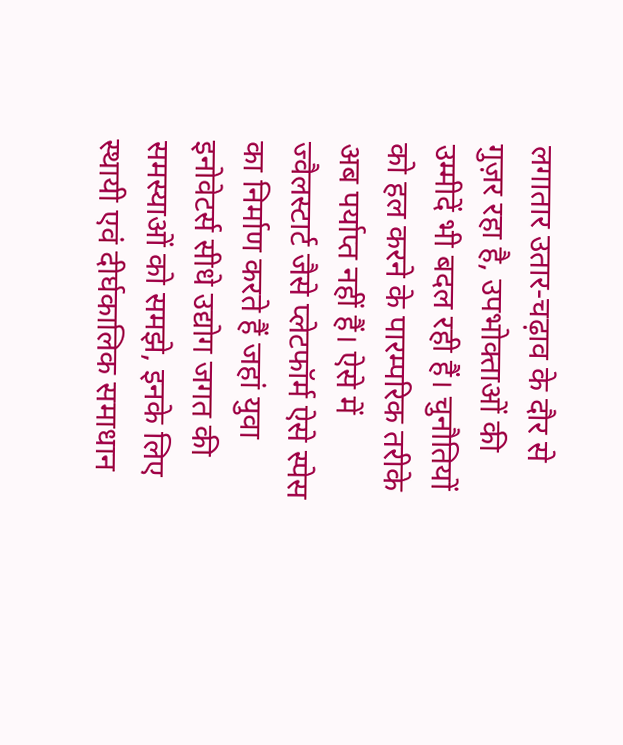लगातार उतार-चढ़ाव के दौर से गुज़र रहा है, उपभोक्ताओं की उम्मीदें भी बदल रही हैं। चुनौतियों को हल करने के पारम्परिक तरीके अब पर्याप्त नहीं हैं। ऐसे में ज्वैलस्टार्ट जैसे प्लेटफॉर्म ऐसे स्पेस का निर्माण करते हैं जहां युवा इनोवेटर्स सीधे उद्योग जगत की समस्याओं को समझे, इनके लिए स्थायी एवं दीर्घकालिक समाधान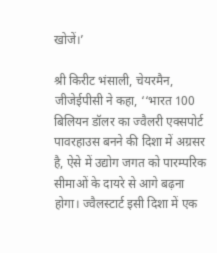खोजें।’

श्री किरीट भंसाली, चेयरमैन, जीजेईपीसी ने कहा, ‘‘भारत 100 बिलियन डॉलर का ज्वैलरी एक्सपोर्ट पावरहाउस बनने की दिशा में अग्रसर है, ऐसे में उद्योग जगत को पारम्परिक सीमाओं के दायरे से आगे बढ़ना होगा। ज्वैलस्टार्ट इसी दिशा में एक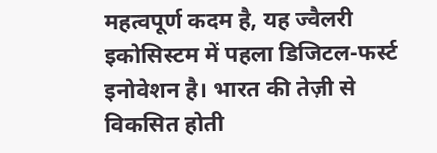महत्वपूर्ण कदम है, यह ज्वैलरी इकोसिस्टम में पहला डिजिटल-फर्स्ट इनोवेशन है। भारत की तेज़ी से विकसित होती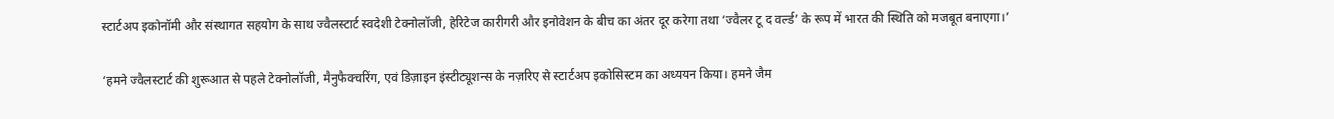स्टार्टअप इकोनॉमी और संस्थागत सहयोग के साथ ज्वैलस्टार्ट स्वदेशी टेक्नोलॉजी, हेरिटेज कारीगरी और इनोवेशन के बीच का अंतर दूर करेगा तथा ‘ज्वैलर टू द वर्ल्ड’ के रूप में भारत की स्थिति को मजबूत बनाएगा।’

‘हमने ज्वैलस्टार्ट की शुरूआत से पहले टेक्नोलॉजी, मैनुफैक्चरिंग, एवं डिज़ाइन इंस्टीट्यूशन्स के नज़रिए से स्टार्टअप इकोसिस्टम का अध्ययन किया। हमने जैम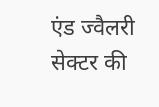एंड ज्वैलरी सेक्टर की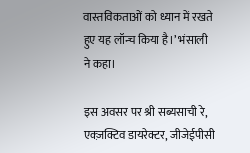वास्तविकताओं को ध्यान में रखते हुए यह लॉन्च किया है।’ भंसाली ने कहा।

इस अवसर पर श्री सब्यसाची रे, एक्ज़क्टिव डायरेक्टर, जीजेईपीसी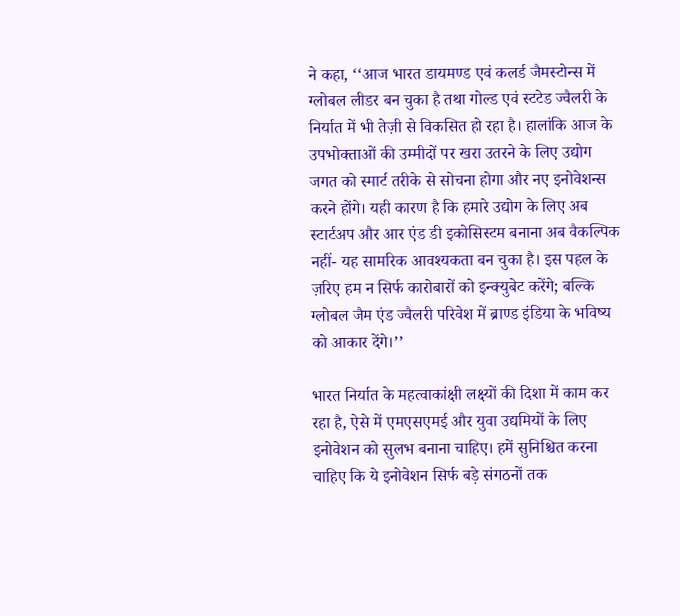ने कहा, ‘‘आज भारत डायमण्ड एवं कलर्ड जैमस्टोन्स में ग्लोबल लीडर बन चुका है तथा गोल्ड एवं स्टटेड ज्वैलरी के निर्यात में भी तेज़ी से विकसित हो रहा है। हालांकि आज के उपभोक्ताओं की उम्मीदों पर खरा उतरने के लिए उद्योग जगत को स्मार्ट तरीके से सोचना होगा और नए इनोवेशन्स करने होंगे। यही कारण है कि हमारे उद्योग के लिए अब स्टार्टअप और आर एंड डी इकोसिस्टम बनाना अब वैकल्पिक नहीं- यह सामरिक आवश्यकता बन चुका है। इस पहल के ज़रिए हम न सिर्फ कारोबारों को इन्क्युबेट करेंगे; बल्कि ग्लोबल जैम एंड ज्वैलरी परिवेश में ब्राण्ड इंडिया के भविष्य को आकार देंगे।’’

भारत निर्यात के महत्वाकांक्षी लक्ष्यों की दिशा में काम कर रहा है, ऐसे में एमएसएमई और युवा उद्यमियों के लिए इनोवेशन को सुलभ बनाना चाहिए। हमें सुनिश्चित करना चाहिए कि ये इनोवेशन सिर्फ बड़े संगठनों तक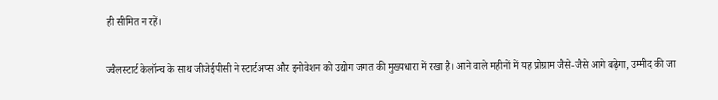ही सीमित न रहें।

ज्वैलस्टार्ट केलॉन्च के साथ जीजेईपीसी ने स्टार्टअप्स और इनोवेशन को उद्योग जगत की मुख्यधारा में रखा है। आने वाले महीनों में यह प्रोग्राम जैसे-जैसे आगे बढ़ेगा, उम्मीद की जा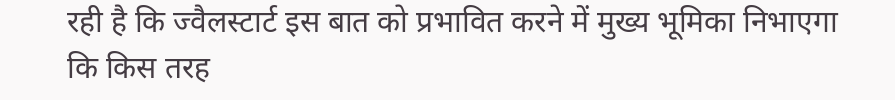रही है कि ज्वैलस्टार्ट इस बात को प्रभावित करने में मुख्य भूमिका निभाएगा कि किस तरह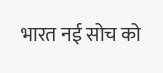भारत नई सोच को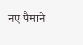नए पैमाने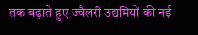तक बढ़ाते हुए ज्वैलरी उद्यमियों की नई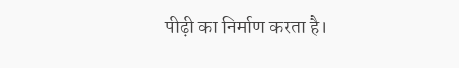पीढ़ी का निर्माण करता है।